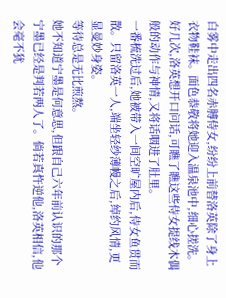白雾中走出四名赤膊侍女,纷纷上前替洛英除了身上衣物鞋袜。面色恭敬将她迎入温泉池中,细心搓洗。
好几次,洛英想开口问话,可瞧了瞧这些侍女提线木偶般的动作与神情,又将话咽进了肚里。
一番梳洗过后,她被带入一间空旷屋内后,侍女鱼贯而散。只留洛英一人,端坐轻纱薄幔之后,绰约风情,更显曼妙身姿。
等待总是无比煎熬。
她不知道宁墨是何意思,但跟自己六年前认识的那个宁墨已经是判若两人了。倘若真忤逆他,洛英相信,他会毫不犹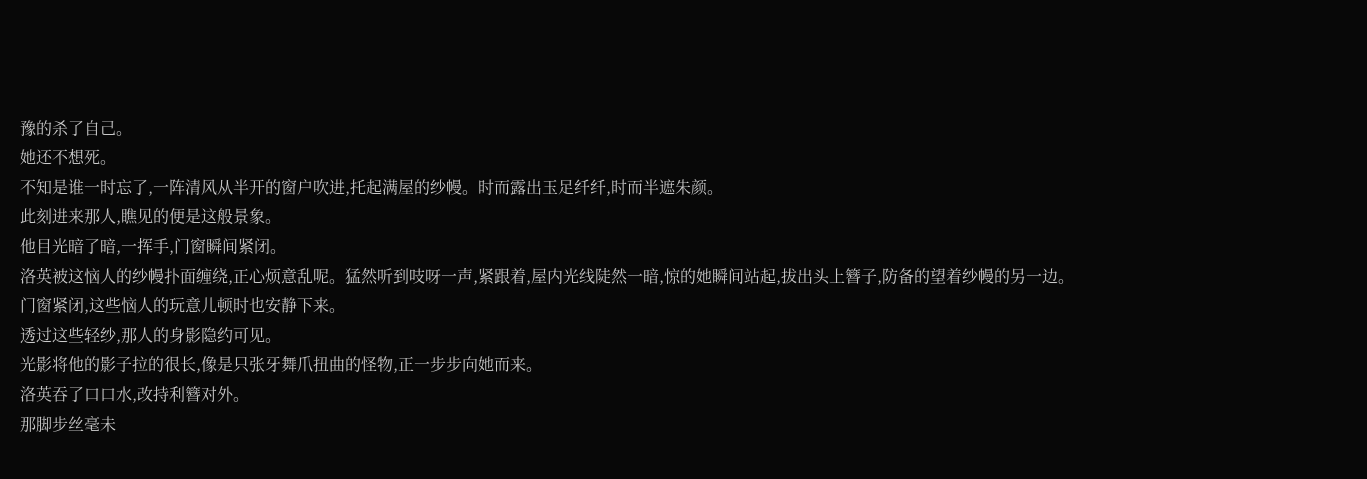豫的杀了自己。
她还不想死。
不知是谁一时忘了,一阵清风从半开的窗户吹进,托起满屋的纱幔。时而露出玉足纤纤,时而半遮朱颜。
此刻进来那人,瞧见的便是这般景象。
他目光暗了暗,一挥手,门窗瞬间紧闭。
洛英被这恼人的纱幔扑面缠绕,正心烦意乱呢。猛然听到吱呀一声,紧跟着,屋内光线陡然一暗,惊的她瞬间站起,拔出头上簪子,防备的望着纱幔的另一边。
门窗紧闭,这些恼人的玩意儿顿时也安静下来。
透过这些轻纱,那人的身影隐约可见。
光影将他的影子拉的很长,像是只张牙舞爪扭曲的怪物,正一步步向她而来。
洛英吞了口口水,改持利簪对外。
那脚步丝毫未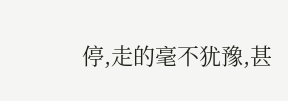停,走的毫不犹豫,甚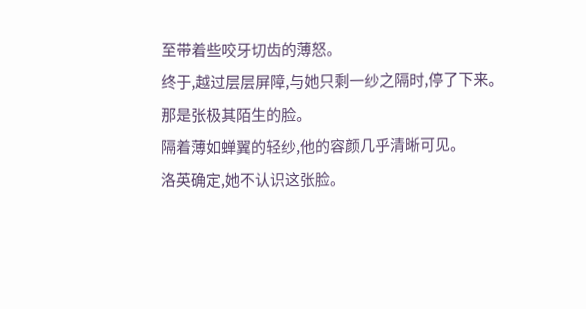至带着些咬牙切齿的薄怒。
终于,越过层层屏障,与她只剩一纱之隔时,停了下来。
那是张极其陌生的脸。
隔着薄如蝉翼的轻纱,他的容颜几乎清晰可见。
洛英确定,她不认识这张脸。